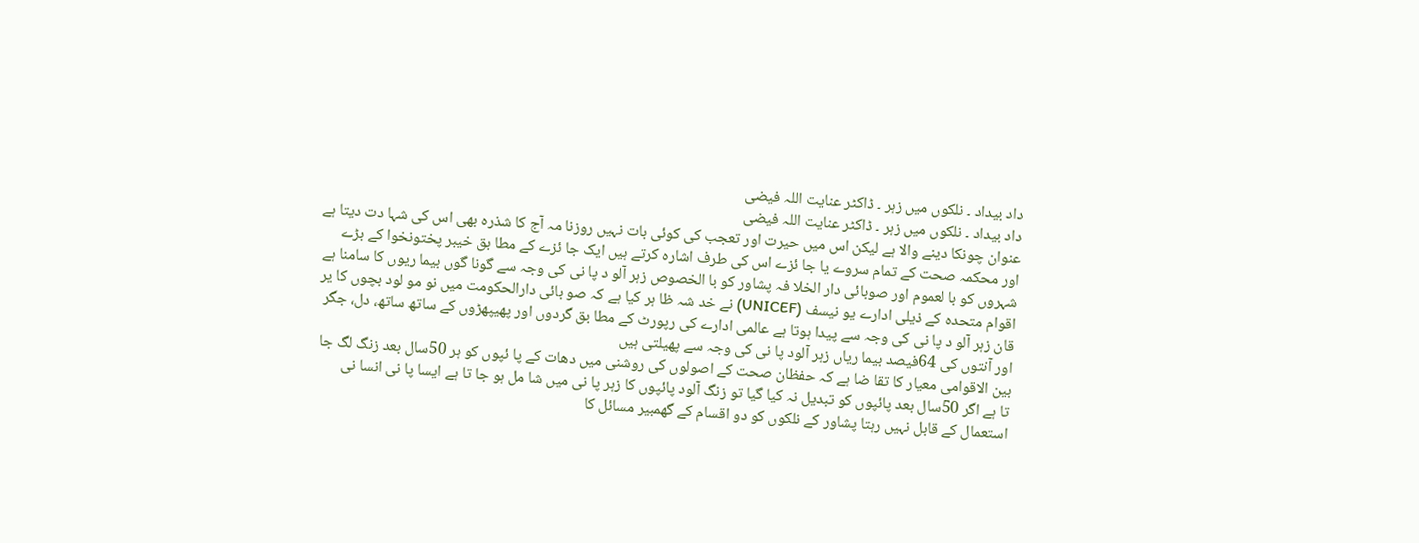داد بیداد ۔ نلکوں میں زہر ۔ ڈاکٹر عنایت اللہ فیضی
داد بیداد ۔ نلکوں میں زہر ۔ ڈاکٹر عنایت اللہ فیضی
عنوان چونکا دینے والا ہے لیکن اس میں حیرت اور تعجب کی کوئی بات نہیں روزنا مہ آج کا شذرہ بھی اس کی شہا دت دیتا ہے اور محکمہ صحت کے تمام سروے یا جا ئزے اس کی طرف اشارہ کرتے ہیں ایک جا ئزے کے مطا بق خیبر پختونخوا کے بڑے شہروں کو با لعموم اور صوبائی دار الخلا فہ پشاور کو با الخصوص زہر آلو د پا نی کی وجہ سے گونا گوں بیما ریوں کا سامنا ہے اقوام متحدہ کے ذیلی ادارے یو نیسف (UNICEF) نے خد شہ ظا ہر کیا ہے کہ صو بائی دارالحکومت میں نو مو لود بچوں کا یر قان زہر آلو د پا نی کی وجہ سے پیدا ہوتا ہے عالمی ادارے کی رپورٹ کے مطا بق گردوں اور پھیپھڑوں کے ساتھ ساتھ، دل، جگر اور آنتوں کی 64فیصد بیما ریاں زہر آلود پا نی کی وجہ سے پھیلتی ہیں
بین الاقوامی معیار کا تقا ضا ہے کہ حفظان صحت کے اصولوں کی روشنی میں دھات کے پا ئپوں کو ہر 50سال بعد زنگ لگ جا تا ہے اگر 50سال بعد پائپوں کو تبدیل نہ کیا گیا تو زنگ آلود پائپوں کا زہر پا نی میں شا مل ہو جا تا ہے ایسا پا نی انسا نی استعمال کے قابل نہیں رہتا پشاور کے نلکوں کو دو اقسام کے گھمبیر مسائل کا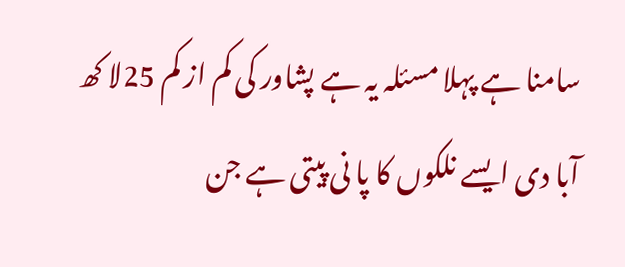سامنا ہے پہلا مسئلہ یہ ہے پشاور کی کم از کم 25لا کھ آبا دی ایسے نلکوں کا پا نی پیتی ہے جن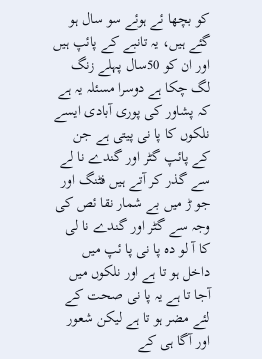کو بچھا ئے ہوئے سو سال ہو گئے ہیں، یہ تانبے کے پائپ ہیں اور ان کو 50سال پہلے زنگ لگ چکا ہے دوسرا مسئلہ یہ ہے کہ پشاور کی پوری آبادی ایسے نلکوں کا پا نی پیتی ہے جن کے پائپ گٹر اور گندے نا لے سے گذر کر آتے ہیں فٹنگ اور جو ڑ میں بے شمار نقا ئص کی وجہ سے گٹر اور گندے نا لی کا آ لو دہ پا نی پا ئپ میں داخل ہو تا ہے اور نلکوں میں آجا تا ہے یہ پا نی صحت کے لئے مضر ہو تا ہے لیکن شعور اور آگا ہی کے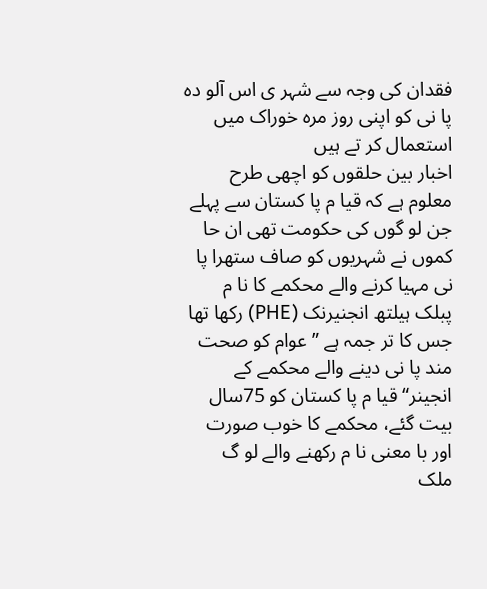فقدان کی وجہ سے شہر ی اس آلو دہ پا نی کو اپنی روز مرہ خوراک میں استعمال کر تے ہیں
اخبار بین حلقوں کو اچھی طرح معلوم ہے کہ قیا م پا کستان سے پہلے جن لو گوں کی حکومت تھی ان حا کموں نے شہریوں کو صاف ستھرا پا نی مہیا کرنے والے محکمے کا نا م پبلک ہیلتھ انجنیرنک (PHE) رکھا تھا جس کا تر جمہ ہے ”عوام کو صحت مند پا نی دینے والے محکمے کے انجینر“ قیا م پا کستان کو 75سال بیت گئے، محکمے کا خوب صورت اور با معنی نا م رکھنے والے لو گ ملک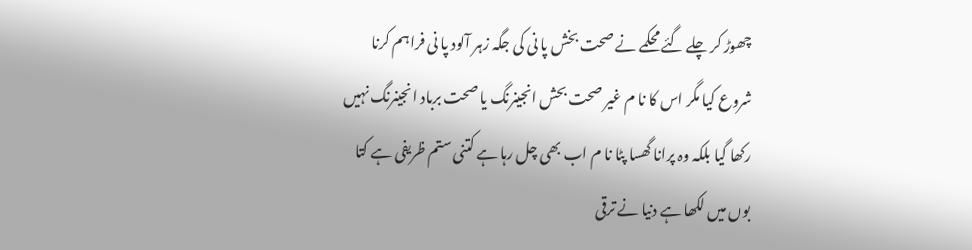چھوڑ کر چلے گئے محکمے نے صحت بخش پا نی کی جگہ زہر آلود پا نی فراہم کرنا شروع کیا مگر اس کا نا م غیر صحت بحش انجینرنگ یا صحت برباد انجینرنگ نہیں رکھا گیا بلکہ وہ پرانا گھسا پٹا نا م اب بھی چل رہا ہے کتنی ستم ظریفی ہے کتا بوں میں لکھا ہے دنیا نے ترقی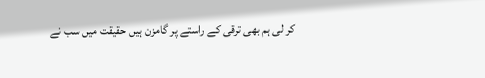کر لی ہم بھی ترقی کے راستے پر گامزن ہیں حقیقت میں سب نے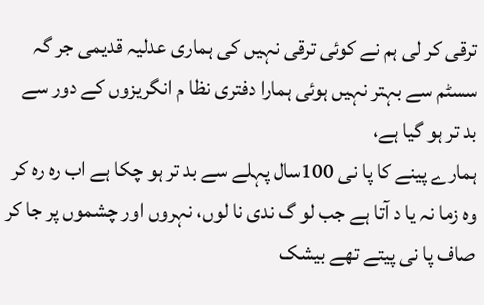ترقی کر لی ہم نے کوئی ترقی نہیں کی ہماری عدلیہ قدیمی جر گہ سسٹم سے بہتر نہیں ہوئی ہمارا دفتری نظا م انگریزوں کے دور سے بد تر ہو گیا ہے،
ہمارے پینے کا پا نی 100سال پہلے سے بد تر ہو چکا ہے اب رہ رہ کر وہ زما نہ یا د آتا ہے جب لو گ ندی نا لوں، نہروں اور چشموں پر جا کر صاف پا نی پیتے تھے بیشک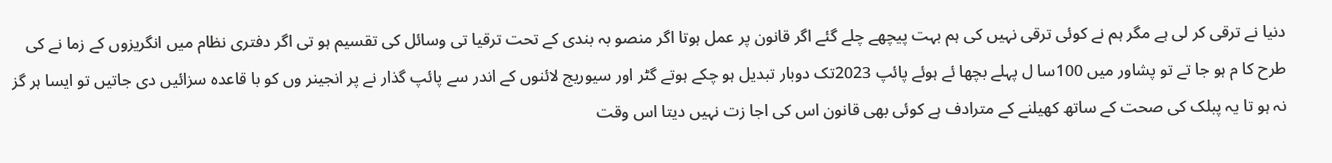دنیا نے ترقی کر لی ہے مگر ہم نے کوئی ترقی نہیں کی ہم بہت پیچھے چلے گئے اگر قانون پر عمل ہوتا اگر منصو بہ بندی کے تحت ترقیا تی وسائل کی تقسیم ہو تی اگر دفتری نظام میں انگریزوں کے زما نے کی طرح کا م ہو جا تے تو پشاور میں 100سا ل پہلے بچھا ئے ہوئے پائپ 2023تک دوبار تبدیل ہو چکے ہوتے گٹر اور سیوریج لائنوں کے اندر سے پائپ گذار نے پر انجینر وں کو با قاعدہ سزائیں دی جاتیں تو ایسا ہر گز نہ ہو تا یہ پبلک کی صحت کے ساتھ کھیلنے کے مترادف ہے کوئی بھی قانون اس کی اجا زت نہیں دیتا اس وقت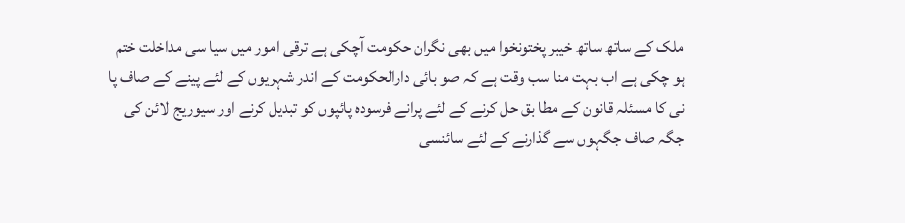ملک کے ساتھ ساتھ خیبر پختونخوا میں بھی نگران حکومت آچکی ہے ترقی امور میں سیا سی مداخلت ختم ہو چکی ہے اب بہت منا سب وقت ہے کہ صو بائی دارالحکومت کے اندر شہریوں کے لئے پینے کے صاف پا نی کا مسئلہ قانون کے مطا بق حل کرنے کے لئے پرانے فرسودہ پائپوں کو تبدیل کرنے اور سیوریج لائن کی جگہ صاف جگہوں سے گذارنے کے لئے سائنسی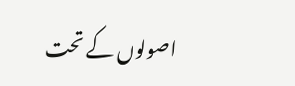اصولوں کے تحت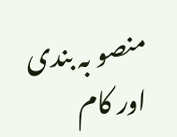منصو بہ بندی اور کام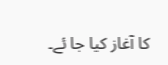کا آغاز کیا جا ئے۔